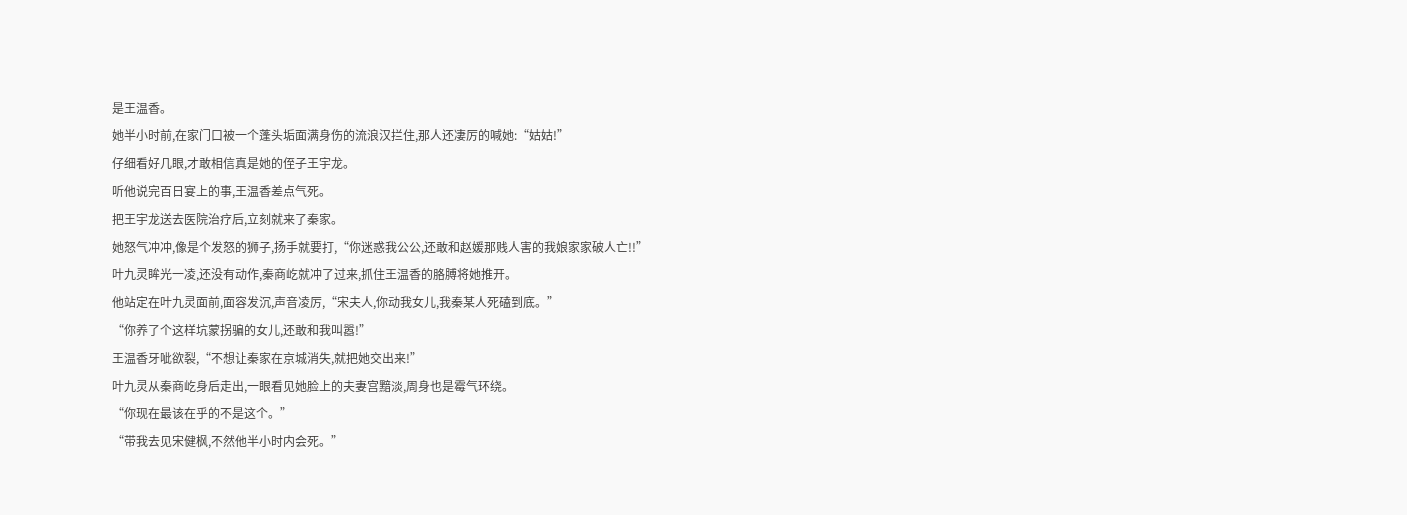是王温香。
她半小时前,在家门口被一个蓬头垢面满身伤的流浪汉拦住,那人还凄厉的喊她:“姑姑!”
仔细看好几眼,才敢相信真是她的侄子王宇龙。
听他说完百日宴上的事,王温香差点气死。
把王宇龙送去医院治疗后,立刻就来了秦家。
她怒气冲冲,像是个发怒的狮子,扬手就要打,“你迷惑我公公,还敢和赵媛那贱人害的我娘家家破人亡!!”
叶九灵眸光一凌,还没有动作,秦商屹就冲了过来,抓住王温香的胳膊将她推开。
他站定在叶九灵面前,面容发沉,声音凌厉,“宋夫人,你动我女儿,我秦某人死磕到底。”
“你养了个这样坑蒙拐骗的女儿,还敢和我叫嚣!”
王温香牙呲欲裂,“不想让秦家在京城消失,就把她交出来!”
叶九灵从秦商屹身后走出,一眼看见她脸上的夫妻宫黯淡,周身也是霉气环绕。
“你现在最该在乎的不是这个。”
“带我去见宋健枫,不然他半小时内会死。”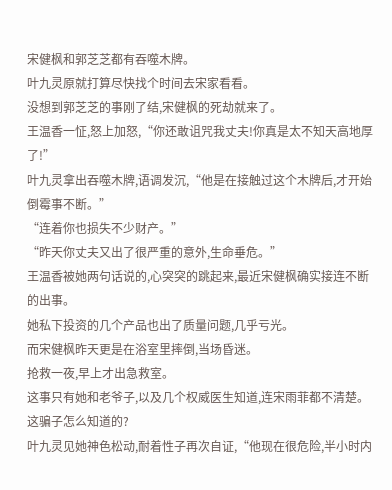宋健枫和郭芝芝都有吞噬木牌。
叶九灵原就打算尽快找个时间去宋家看看。
没想到郭芝芝的事刚了结,宋健枫的死劫就来了。
王温香一怔,怒上加怒,“你还敢诅咒我丈夫!你真是太不知天高地厚了!”
叶九灵拿出吞噬木牌,语调发沉,“他是在接触过这个木牌后,才开始倒霉事不断。”
“连着你也损失不少财产。”
“昨天你丈夫又出了很严重的意外,生命垂危。”
王温香被她两句话说的,心突突的跳起来,最近宋健枫确实接连不断的出事。
她私下投资的几个产品也出了质量问题,几乎亏光。
而宋健枫昨天更是在浴室里摔倒,当场昏迷。
抢救一夜,早上才出急救室。
这事只有她和老爷子,以及几个权威医生知道,连宋雨菲都不清楚。
这骗子怎么知道的?
叶九灵见她神色松动,耐着性子再次自证,“他现在很危险,半小时内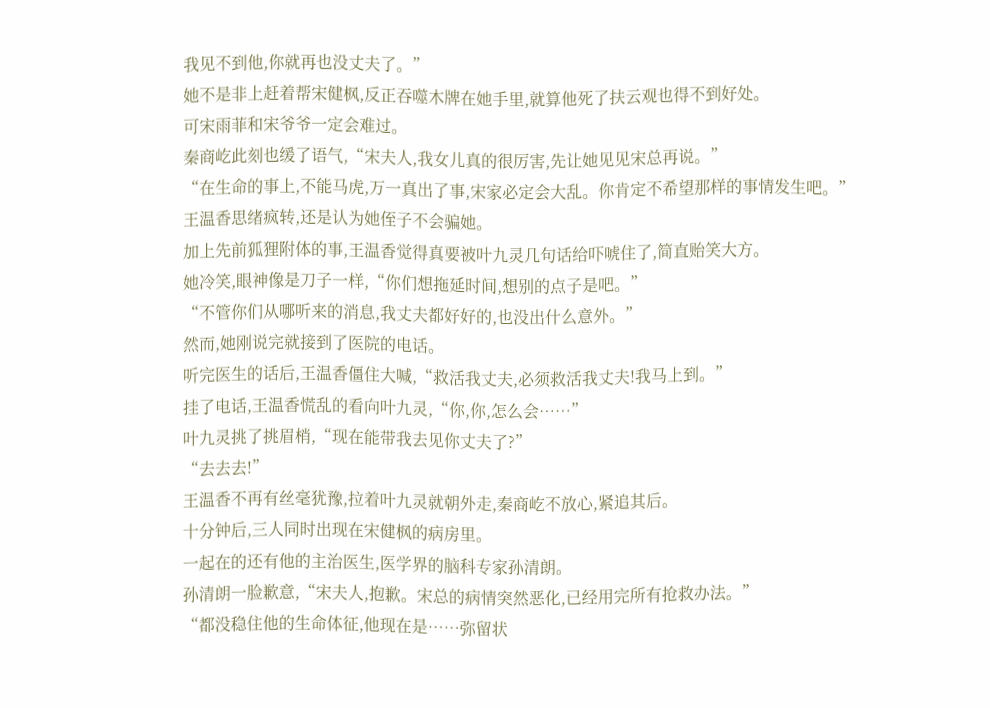我见不到他,你就再也没丈夫了。”
她不是非上赶着帮宋健枫,反正吞噬木牌在她手里,就算他死了扶云观也得不到好处。
可宋雨菲和宋爷爷一定会难过。
秦商屹此刻也缓了语气,“宋夫人,我女儿真的很厉害,先让她见见宋总再说。”
“在生命的事上,不能马虎,万一真出了事,宋家必定会大乱。你肯定不希望那样的事情发生吧。”
王温香思绪疯转,还是认为她侄子不会骗她。
加上先前狐狸附体的事,王温香觉得真要被叶九灵几句话给吓唬住了,简直贻笑大方。
她冷笑,眼神像是刀子一样,“你们想拖延时间,想别的点子是吧。”
“不管你们从哪听来的消息,我丈夫都好好的,也没出什么意外。”
然而,她刚说完就接到了医院的电话。
听完医生的话后,王温香僵住大喊,“救活我丈夫,必须救活我丈夫!我马上到。”
挂了电话,王温香慌乱的看向叶九灵,“你,你,怎么会……”
叶九灵挑了挑眉梢,“现在能带我去见你丈夫了?”
“去去去!”
王温香不再有丝毫犹豫,拉着叶九灵就朝外走,秦商屹不放心,紧追其后。
十分钟后,三人同时出现在宋健枫的病房里。
一起在的还有他的主治医生,医学界的脑科专家孙清朗。
孙清朗一脸歉意,“宋夫人,抱歉。宋总的病情突然恶化,已经用完所有抢救办法。”
“都没稳住他的生命体征,他现在是……弥留状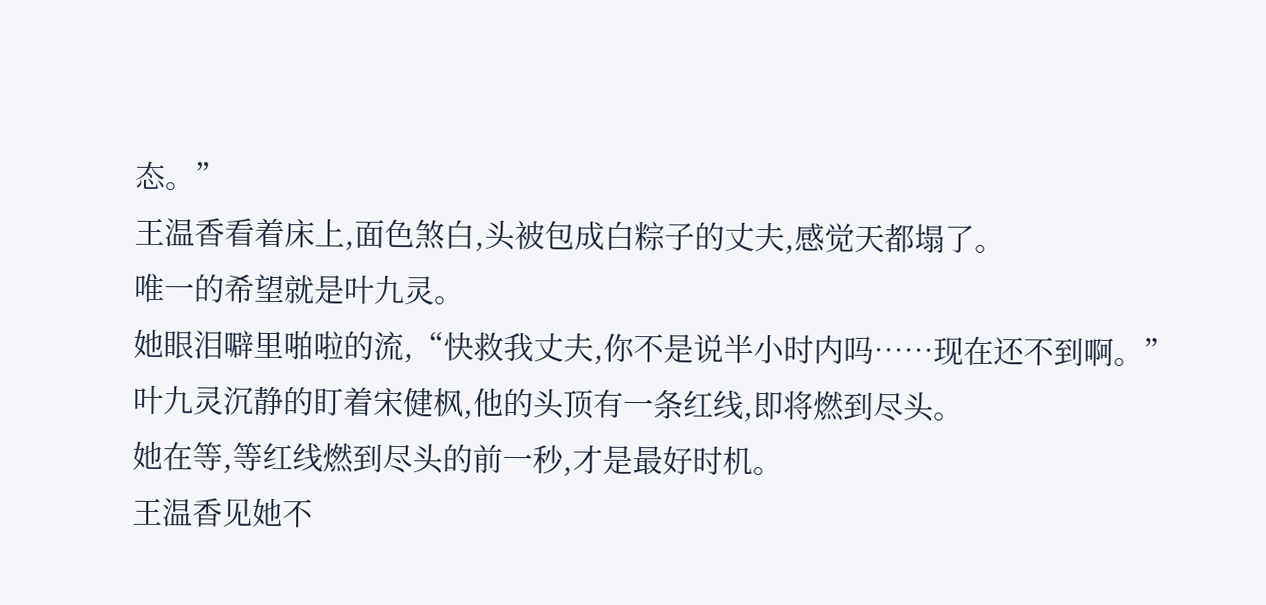态。”
王温香看着床上,面色煞白,头被包成白粽子的丈夫,感觉天都塌了。
唯一的希望就是叶九灵。
她眼泪噼里啪啦的流,“快救我丈夫,你不是说半小时内吗……现在还不到啊。”
叶九灵沉静的盯着宋健枫,他的头顶有一条红线,即将燃到尽头。
她在等,等红线燃到尽头的前一秒,才是最好时机。
王温香见她不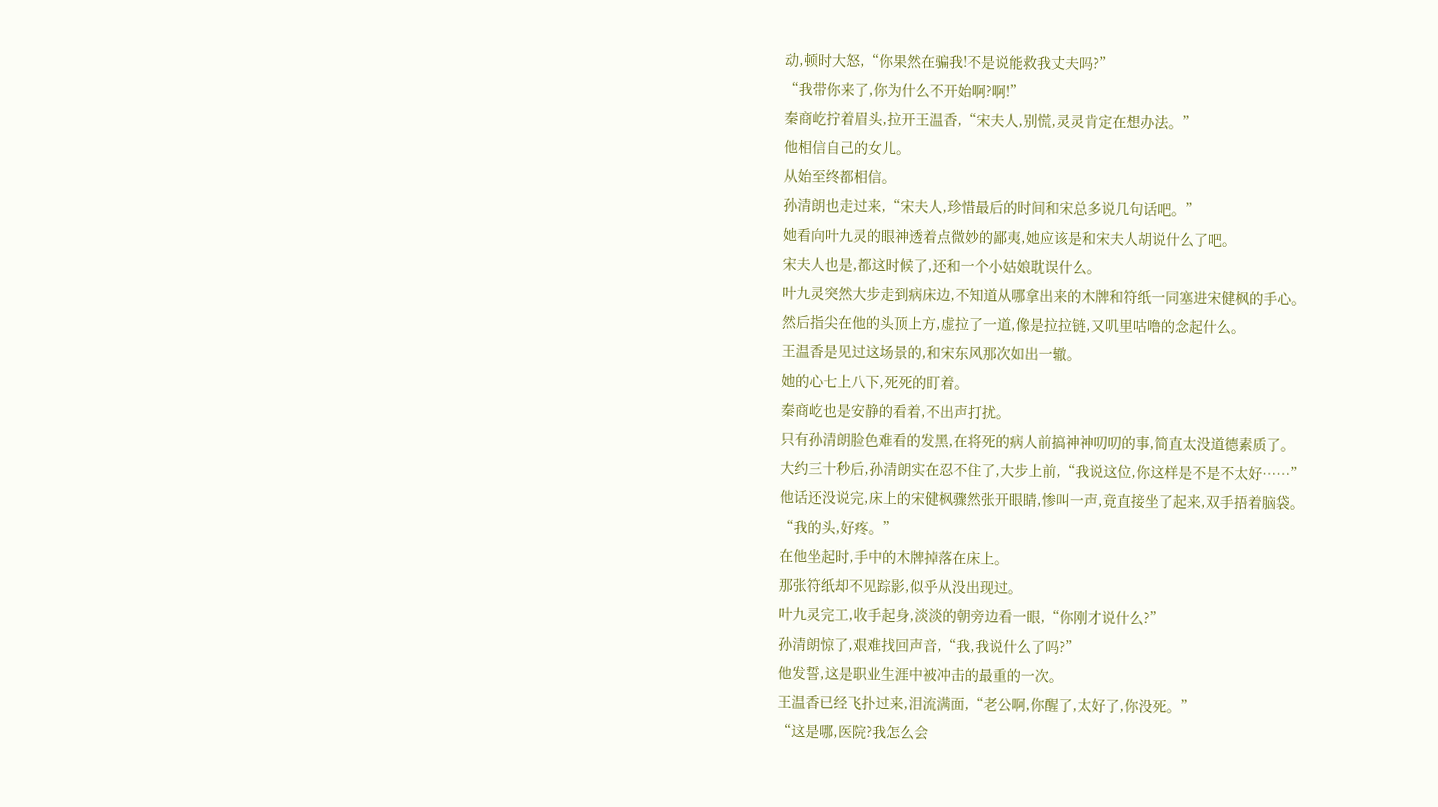动,顿时大怒,“你果然在骗我!不是说能救我丈夫吗?”
“我带你来了,你为什么不开始啊?啊!”
秦商屹拧着眉头,拉开王温香,“宋夫人,别慌,灵灵肯定在想办法。”
他相信自己的女儿。
从始至终都相信。
孙清朗也走过来,“宋夫人,珍惜最后的时间和宋总多说几句话吧。”
她看向叶九灵的眼神透着点微妙的鄙夷,她应该是和宋夫人胡说什么了吧。
宋夫人也是,都这时候了,还和一个小姑娘耽误什么。
叶九灵突然大步走到病床边,不知道从哪拿出来的木牌和符纸一同塞进宋健枫的手心。
然后指尖在他的头顶上方,虚拉了一道,像是拉拉链,又叽里咕噜的念起什么。
王温香是见过这场景的,和宋东风那次如出一辙。
她的心七上八下,死死的盯着。
秦商屹也是安静的看着,不出声打扰。
只有孙清朗脸色难看的发黑,在将死的病人前搞神神叨叨的事,简直太没道德素质了。
大约三十秒后,孙清朗实在忍不住了,大步上前,“我说这位,你这样是不是不太好……”
他话还没说完,床上的宋健枫骤然张开眼睛,惨叫一声,竟直接坐了起来,双手捂着脑袋。
“我的头,好疼。”
在他坐起时,手中的木牌掉落在床上。
那张符纸却不见踪影,似乎从没出现过。
叶九灵完工,收手起身,淡淡的朝旁边看一眼,“你刚才说什么?”
孙清朗惊了,艰难找回声音,“我,我说什么了吗?”
他发誓,这是职业生涯中被冲击的最重的一次。
王温香已经飞扑过来,泪流满面,“老公啊,你醒了,太好了,你没死。”
“这是哪,医院?我怎么会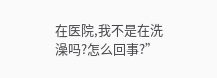在医院,我不是在洗澡吗?怎么回事?”